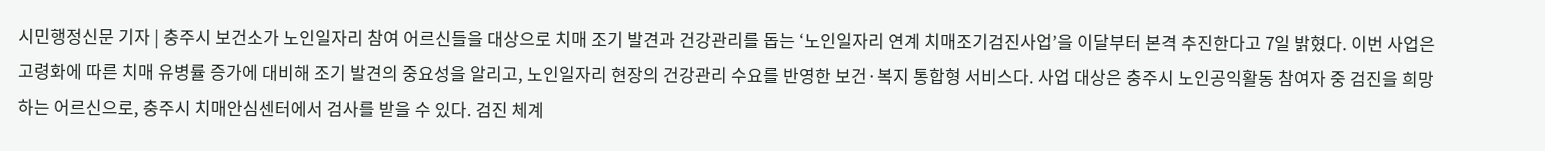시민행정신문 기자 | 충주시 보건소가 노인일자리 참여 어르신들을 대상으로 치매 조기 발견과 건강관리를 돕는 ‘노인일자리 연계 치매조기검진사업’을 이달부터 본격 추진한다고 7일 밝혔다. 이번 사업은 고령화에 따른 치매 유병률 증가에 대비해 조기 발견의 중요성을 알리고, 노인일자리 현장의 건강관리 수요를 반영한 보건·복지 통합형 서비스다. 사업 대상은 충주시 노인공익활동 참여자 중 검진을 희망하는 어르신으로, 충주시 치매안심센터에서 검사를 받을 수 있다. 검진 체계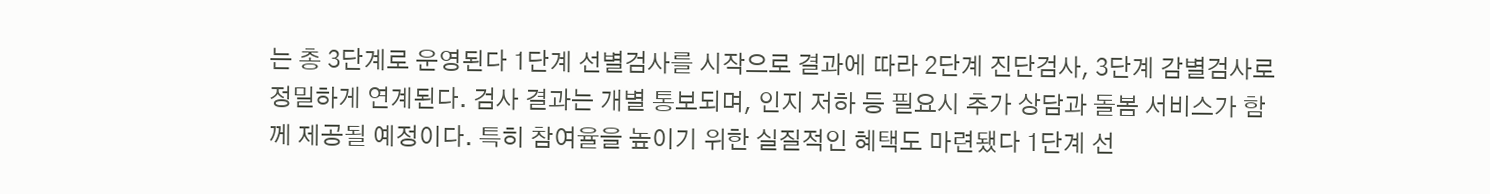는 총 3단계로 운영된다 1단계 선별검사를 시작으로 결과에 따라 2단계 진단검사, 3단계 감별검사로 정밀하게 연계된다. 검사 결과는 개별 통보되며, 인지 저하 등 필요시 추가 상담과 돌봄 서비스가 함께 제공될 예정이다. 특히 참여율을 높이기 위한 실질적인 혜택도 마련됐다 1단계 선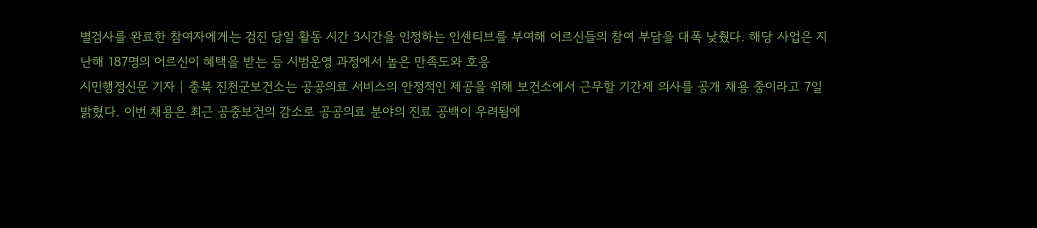별검사를 완료한 참여자에게는 검진 당일 활동 시간 3시간을 인정하는 인센티브를 부여해 어르신들의 참여 부담을 대폭 낮췄다. 해당 사업은 지난해 187명의 어르신이 혜택을 받는 등 시범운영 과정에서 높은 만족도와 호응
시민행정신문 기자 | 충북 진천군보건소는 공공의료 서비스의 안정적인 제공을 위해 보건소에서 근무할 기간제 의사를 공개 채용 중이라고 7일 밝혔다. 이번 채용은 최근 공중보건의 감소로 공공의료 분야의 진료 공백이 우려됨에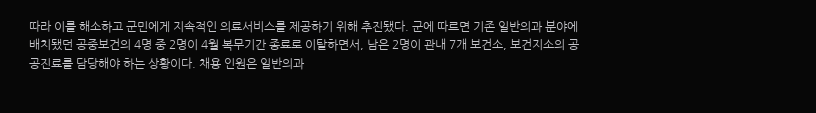따라 이를 해소하고 군민에게 지속적인 의료서비스를 제공하기 위해 추진됐다. 군에 따르면 기존 일반의과 분야에 배치됐던 공중보건의 4명 중 2명이 4월 복무기간 종료로 이탈하면서, 남은 2명이 관내 7개 보건소, 보건지소의 공공진료를 담당해야 하는 상황이다. 채용 인원은 일반의과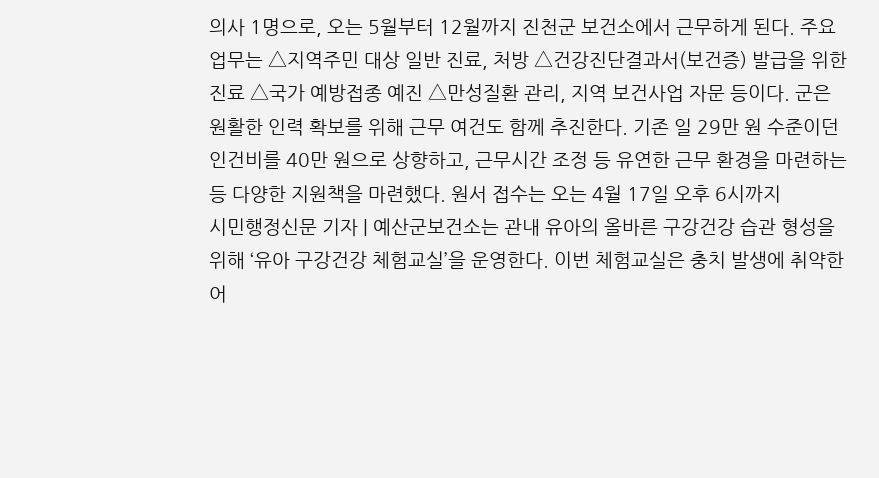의사 1명으로, 오는 5월부터 12월까지 진천군 보건소에서 근무하게 된다. 주요 업무는 △지역주민 대상 일반 진료, 처방 △건강진단결과서(보건증) 발급을 위한 진료 △국가 예방접종 예진 △만성질환 관리, 지역 보건사업 자문 등이다. 군은 원활한 인력 확보를 위해 근무 여건도 함께 추진한다. 기존 일 29만 원 수준이던 인건비를 40만 원으로 상향하고, 근무시간 조정 등 유연한 근무 환경을 마련하는 등 다양한 지원책을 마련했다. 원서 접수는 오는 4월 17일 오후 6시까지
시민행정신문 기자 | 예산군보건소는 관내 유아의 올바른 구강건강 습관 형성을 위해 ‘유아 구강건강 체험교실’을 운영한다. 이번 체험교실은 충치 발생에 취약한 어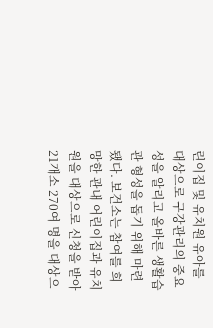린이집 및 유치원 유아를 대상으로 구강관리의 중요성을 알리고 올바른 생활습관 형성을 돕기 위해 마련됐다. 보건소는 참여를 희망한 관내 어린이집과 유치원을 대상으로 신청을 받아 21개소 270여 명을 대상으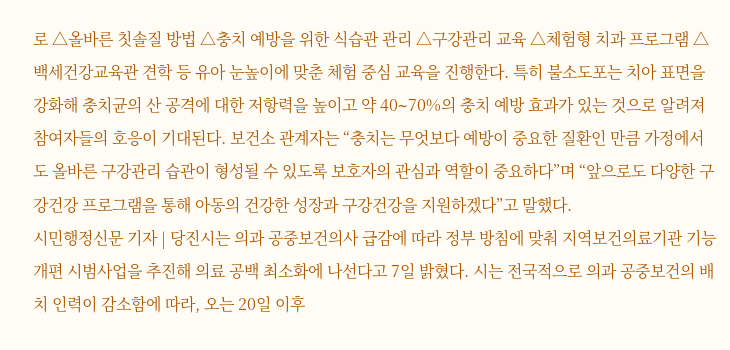로 △올바른 칫솔질 방법 △충치 예방을 위한 식습관 관리 △구강관리 교육 △체험형 치과 프로그램 △백세건강교육관 견학 등 유아 눈높이에 맞춘 체험 중심 교육을 진행한다. 특히 불소도포는 치아 표면을 강화해 충치균의 산 공격에 대한 저항력을 높이고 약 40∼70%의 충치 예방 효과가 있는 것으로 알려져 참여자들의 호응이 기대된다. 보건소 관계자는 “충치는 무엇보다 예방이 중요한 질환인 만큼 가정에서도 올바른 구강관리 습관이 형성될 수 있도록 보호자의 관심과 역할이 중요하다”며 “앞으로도 다양한 구강건강 프로그램을 통해 아동의 건강한 성장과 구강건강을 지원하겠다”고 말했다.
시민행정신문 기자 | 당진시는 의과 공중보건의사 급감에 따라 정부 방침에 맞춰 지역보건의료기관 기능개편 시범사업을 추진해 의료 공백 최소화에 나선다고 7일 밝혔다. 시는 전국적으로 의과 공중보건의 배치 인력이 감소함에 따라, 오는 20일 이후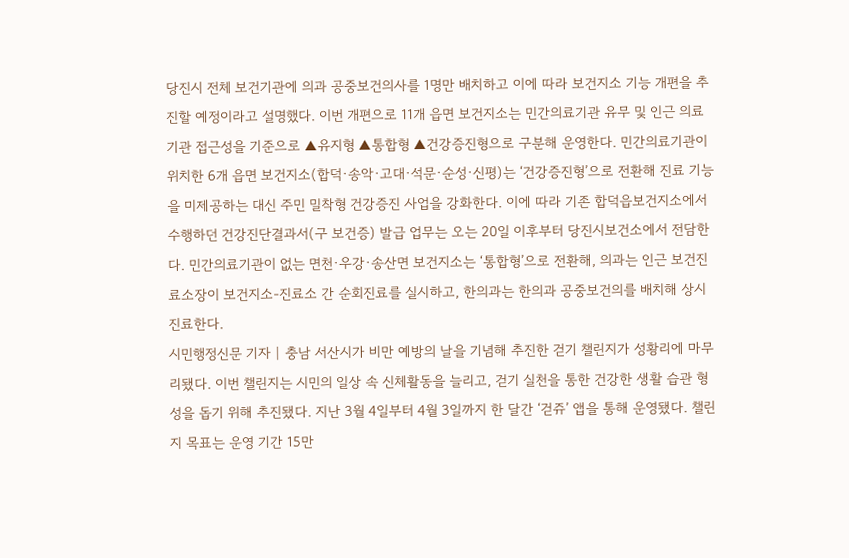당진시 전체 보건기관에 의과 공중보건의사를 1명만 배치하고 이에 따라 보건지소 기능 개편을 추진할 예정이라고 설명했다. 이번 개편으로 11개 읍면 보건지소는 민간의료기관 유무 및 인근 의료기관 접근성을 기준으로 ▲유지형 ▲통합형 ▲건강증진형으로 구분해 운영한다. 민간의료기관이 위치한 6개 읍면 보건지소(합덕·송악·고대·석문·순성·신평)는 ‘건강증진형’으로 전환해 진료 기능을 미제공하는 대신 주민 밀착형 건강증진 사업을 강화한다. 이에 따라 기존 합덕읍보건지소에서 수행하던 건강진단결과서(구 보건증) 발급 업무는 오는 20일 이후부터 당진시보건소에서 전담한다. 민간의료기관이 없는 면천·우강·송산면 보건지소는 ‘통합형’으로 전환해, 의과는 인근 보건진료소장이 보건지소-진료소 간 순회진료를 실시하고, 한의과는 한의과 공중보건의를 배치해 상시 진료한다.
시민행정신문 기자 | 충남 서산시가 비만 예방의 날을 기념해 추진한 걷기 챌린지가 성황리에 마무리됐다. 이번 챌린지는 시민의 일상 속 신체활동을 늘리고, 걷기 실천을 통한 건강한 생활 습관 형성을 돕기 위해 추진됐다. 지난 3월 4일부터 4월 3일까지 한 달간 ‘걷쥬’ 앱을 통해 운영됐다. 챌린지 목표는 운영 기간 15만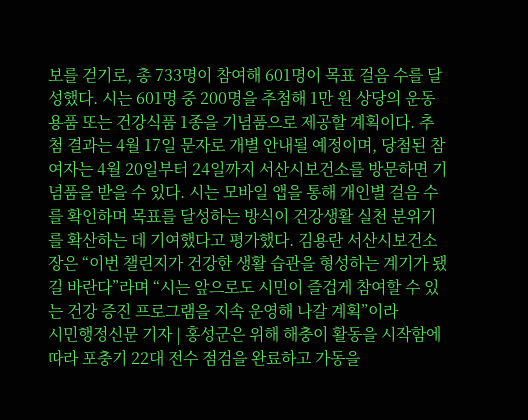보를 걷기로, 총 733명이 참여해 601명이 목표 걸음 수를 달성했다. 시는 601명 중 200명을 추첨해 1만 원 상당의 운동용품 또는 건강식품 1종을 기념품으로 제공할 계획이다. 추첨 결과는 4월 17일 문자로 개별 안내될 예정이며, 당첨된 참여자는 4월 20일부터 24일까지 서산시보건소를 방문하면 기념품을 받을 수 있다. 시는 모바일 앱을 통해 개인별 걸음 수를 확인하며 목표를 달성하는 방식이 건강생활 실천 분위기를 확산하는 데 기여했다고 평가했다. 김용란 서산시보건소장은 “이번 챌린지가 건강한 생활 습관을 형성하는 계기가 됐길 바란다”라며 “시는 앞으로도 시민이 즐겁게 참여할 수 있는 건강 증진 프로그램을 지속 운영해 나갈 계획”이라
시민행정신문 기자 | 홍성군은 위해 해충이 활동을 시작함에 따라 포충기 22대 전수 점검을 완료하고 가동을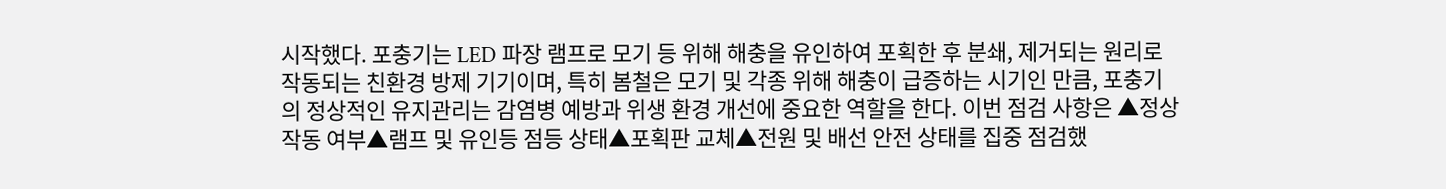시작했다. 포충기는 LED 파장 램프로 모기 등 위해 해충을 유인하여 포획한 후 분쇄, 제거되는 원리로 작동되는 친환경 방제 기기이며, 특히 봄철은 모기 및 각종 위해 해충이 급증하는 시기인 만큼, 포충기의 정상적인 유지관리는 감염병 예방과 위생 환경 개선에 중요한 역할을 한다. 이번 점검 사항은 ▲정상 작동 여부▲램프 및 유인등 점등 상태▲포획판 교체▲전원 및 배선 안전 상태를 집중 점검했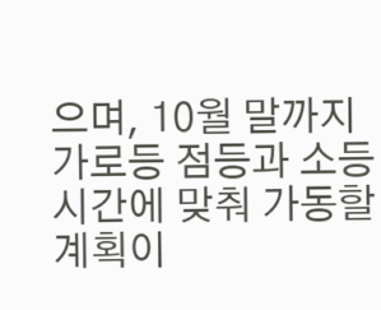으며, 10월 말까지 가로등 점등과 소등 시간에 맞춰 가동할 계획이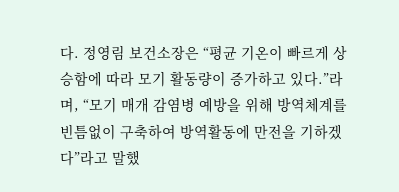다. 정영림 보건소장은 “평균 기온이 빠르게 상승함에 따라 모기 활동량이 증가하고 있다.”라며, “모기 매개 감염병 예방을 위해 방역체계를 빈틈없이 구축하여 방역활동에 만전을 기하겠다”라고 말했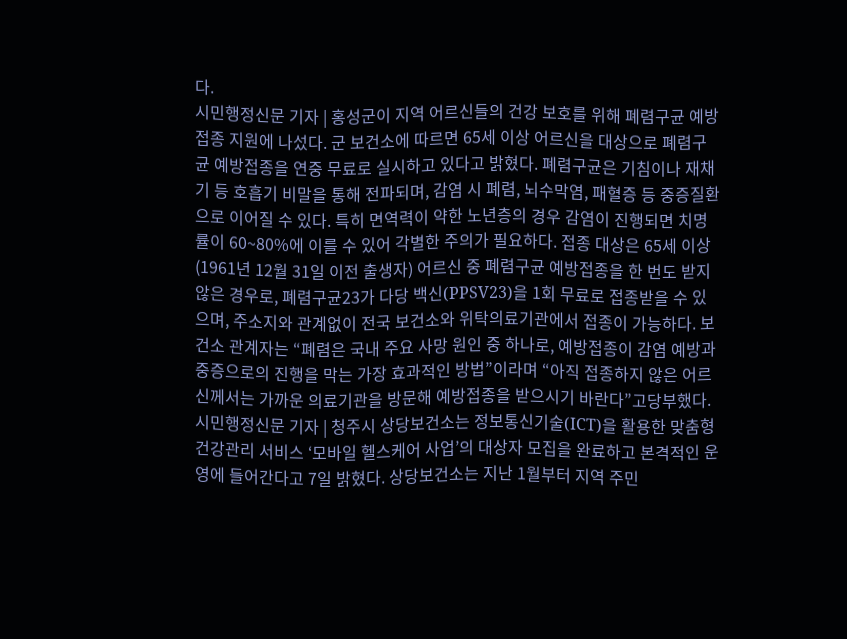다.
시민행정신문 기자 | 홍성군이 지역 어르신들의 건강 보호를 위해 폐렴구균 예방접종 지원에 나섰다. 군 보건소에 따르면 65세 이상 어르신을 대상으로 폐렴구균 예방접종을 연중 무료로 실시하고 있다고 밝혔다. 폐렴구균은 기침이나 재채기 등 호흡기 비말을 통해 전파되며, 감염 시 폐렴, 뇌수막염, 패혈증 등 중증질환으로 이어질 수 있다. 특히 면역력이 약한 노년층의 경우 감염이 진행되면 치명률이 60~80%에 이를 수 있어 각별한 주의가 필요하다. 접종 대상은 65세 이상(1961년 12월 31일 이전 출생자) 어르신 중 폐렴구균 예방접종을 한 번도 받지 않은 경우로, 폐렴구균23가 다당 백신(PPSV23)을 1회 무료로 접종받을 수 있으며, 주소지와 관계없이 전국 보건소와 위탁의료기관에서 접종이 가능하다. 보건소 관계자는 “폐렴은 국내 주요 사망 원인 중 하나로, 예방접종이 감염 예방과 중증으로의 진행을 막는 가장 효과적인 방법”이라며 “아직 접종하지 않은 어르신께서는 가까운 의료기관을 방문해 예방접종을 받으시기 바란다”고당부했다.
시민행정신문 기자 | 청주시 상당보건소는 정보통신기술(ICT)을 활용한 맞춤형 건강관리 서비스 ‘모바일 헬스케어 사업’의 대상자 모집을 완료하고 본격적인 운영에 들어간다고 7일 밝혔다. 상당보건소는 지난 1월부터 지역 주민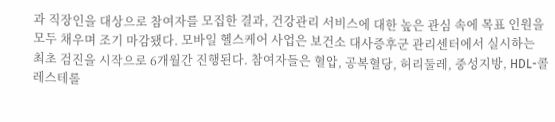과 직장인을 대상으로 참여자를 모집한 결과, 건강관리 서비스에 대한 높은 관심 속에 목표 인원을 모두 채우며 조기 마감됐다. 모바일 헬스케어 사업은 보건소 대사증후군 관리센터에서 실시하는 최초 검진을 시작으로 6개월간 진행된다. 참여자들은 혈압, 공복혈당, 허리둘레, 중성지방, HDL-콜레스테롤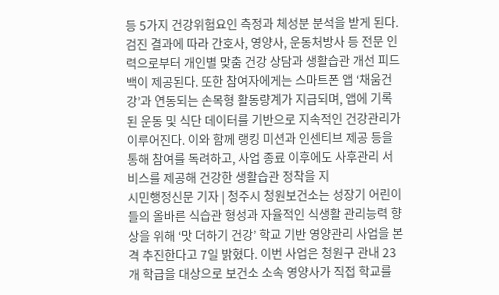등 5가지 건강위험요인 측정과 체성분 분석을 받게 된다. 검진 결과에 따라 간호사, 영양사, 운동처방사 등 전문 인력으로부터 개인별 맞춤 건강 상담과 생활습관 개선 피드백이 제공된다. 또한 참여자에게는 스마트폰 앱 ‘채움건강’과 연동되는 손목형 활동량계가 지급되며, 앱에 기록된 운동 및 식단 데이터를 기반으로 지속적인 건강관리가 이루어진다. 이와 함께 랭킹 미션과 인센티브 제공 등을 통해 참여를 독려하고, 사업 종료 이후에도 사후관리 서비스를 제공해 건강한 생활습관 정착을 지
시민행정신문 기자 | 청주시 청원보건소는 성장기 어린이들의 올바른 식습관 형성과 자율적인 식생활 관리능력 향상을 위해 ‘맛 더하기 건강’ 학교 기반 영양관리 사업을 본격 추진한다고 7일 밝혔다. 이번 사업은 청원구 관내 23개 학급을 대상으로 보건소 소속 영양사가 직접 학교를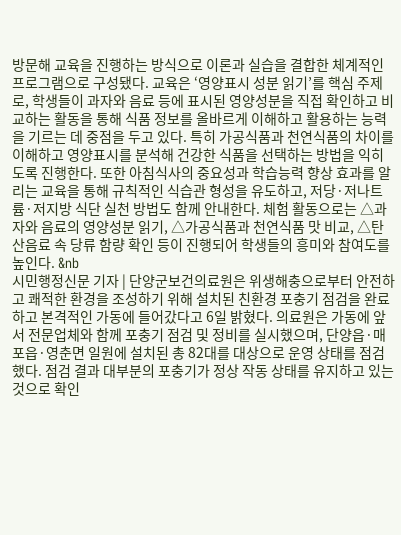방문해 교육을 진행하는 방식으로 이론과 실습을 결합한 체계적인 프로그램으로 구성됐다. 교육은 ‘영양표시 성분 읽기’를 핵심 주제로, 학생들이 과자와 음료 등에 표시된 영양성분을 직접 확인하고 비교하는 활동을 통해 식품 정보를 올바르게 이해하고 활용하는 능력을 기르는 데 중점을 두고 있다. 특히 가공식품과 천연식품의 차이를 이해하고 영양표시를 분석해 건강한 식품을 선택하는 방법을 익히도록 진행한다. 또한 아침식사의 중요성과 학습능력 향상 효과를 알리는 교육을 통해 규칙적인 식습관 형성을 유도하고, 저당·저나트륨·저지방 식단 실천 방법도 함께 안내한다. 체험 활동으로는 △과자와 음료의 영양성분 읽기, △가공식품과 천연식품 맛 비교, △탄산음료 속 당류 함량 확인 등이 진행되어 학생들의 흥미와 참여도를 높인다. &nb
시민행정신문 기자 | 단양군보건의료원은 위생해충으로부터 안전하고 쾌적한 환경을 조성하기 위해 설치된 친환경 포충기 점검을 완료하고 본격적인 가동에 들어갔다고 6일 밝혔다. 의료원은 가동에 앞서 전문업체와 함께 포충기 점검 및 정비를 실시했으며, 단양읍·매포읍·영춘면 일원에 설치된 총 82대를 대상으로 운영 상태를 점검했다. 점검 결과 대부분의 포충기가 정상 작동 상태를 유지하고 있는 것으로 확인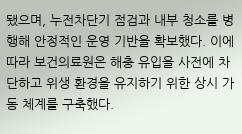됐으며, 누전차단기 점검과 내부 청소를 병행해 안정적인 운영 기반을 확보했다. 이에 따라 보건의료원은 해충 유입을 사전에 차단하고 위생 환경을 유지하기 위한 상시 가동 체계를 구축했다.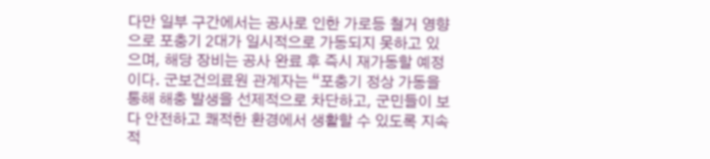다만 일부 구간에서는 공사로 인한 가로등 철거 영향으로 포충기 2대가 일시적으로 가동되지 못하고 있으며, 해당 장비는 공사 완료 후 즉시 재가동할 예정이다. 군보건의료원 관계자는 “포충기 정상 가동을 통해 해충 발생을 선제적으로 차단하고, 군민들이 보다 안전하고 쾌적한 환경에서 생활할 수 있도록 지속적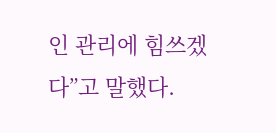인 관리에 힘쓰겠다”고 말했다.